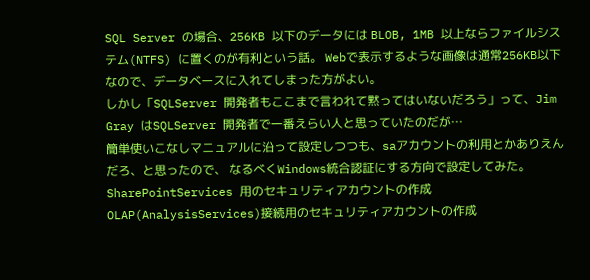SQL Server の場合、256KB 以下のデータには BLOB, 1MB 以上ならファイルシステム(NTFS) に置くのが有利という話。 Webで表示するような画像は通常256KB以下なので、データベースに入れてしまった方がよい。
しかし「SQLServer 開発者もここまで言われて黙ってはいないだろう」って、Jim Gray はSQLServer 開発者で一番えらい人と思っていたのだが…
簡単使いこなしマニュアルに沿って設定しつつも、saアカウントの利用とかありえんだろ、と思ったので、 なるべくWindows統合認証にする方向で設定してみた。
SharePointServices 用のセキュリティアカウントの作成
OLAP(AnalysisServices)接続用のセキュリティアカウントの作成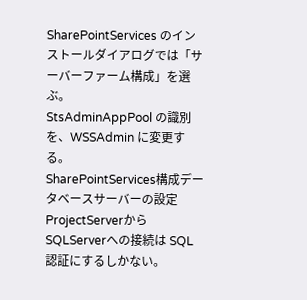SharePointServices のインストールダイアログでは「サーバーファーム構成」を選ぶ。
StsAdminAppPool の識別を、WSSAdmin に変更する。
SharePointServices構成データベースサーバーの設定
ProjectServerからSQLServerへの接続は SQL認証にするしかない。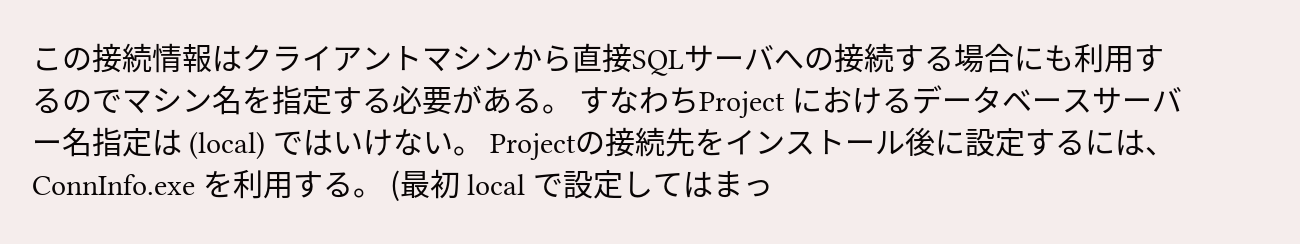この接続情報はクライアントマシンから直接SQLサーバへの接続する場合にも利用するのでマシン名を指定する必要がある。 すなわちProject におけるデータベースサーバー名指定は (local) ではいけない。 Projectの接続先をインストール後に設定するには、ConnInfo.exe を利用する。 (最初 local で設定してはまっ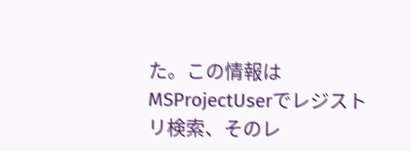た。この情報は MSProjectUserでレジストリ検索、そのレ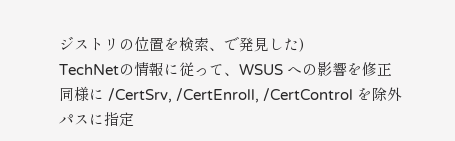ジストリの位置を検索、で発見した)
TechNetの情報に従って、WSUS への影響を修正
同様に /CertSrv, /CertEnroll, /CertControl を除外パスに指定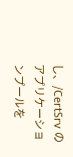し、/CertSrv のアプリケーションプールを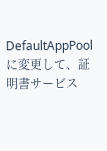DefaultAppPool に変更して、証明書サービス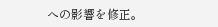への影響を修正。